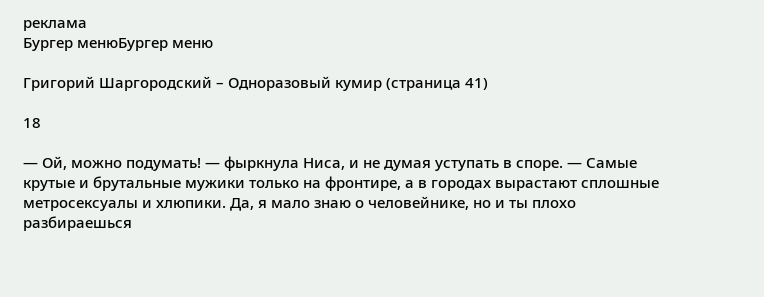реклама
Бургер менюБургер меню

Григорий Шаргородский – Одноразовый кумир (страница 41)

18

— Ой, можно подумать! — фыркнула Ниса, и не думая уступать в споре. — Самые крутые и брутальные мужики только на фронтире, а в городах вырастают сплошные метросексуалы и хлюпики. Да, я мало знаю о человейнике, но и ты плохо разбираешься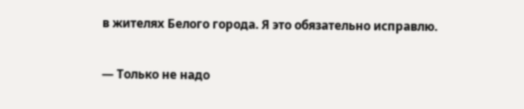в жителях Белого города. Я это обязательно исправлю.

— Только не надо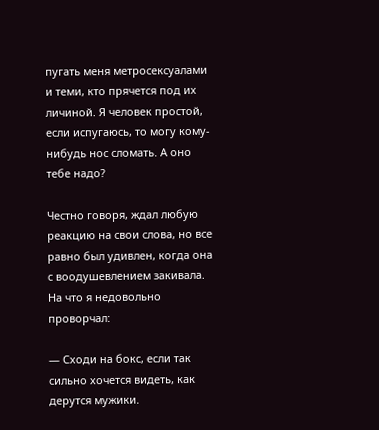пугать меня метросексуалами и теми, кто прячется под их личиной. Я человек простой, если испугаюсь, то могу кому-нибудь нос сломать. А оно тебе надо?

Честно говоря, ждал любую реакцию на свои слова, но все равно был удивлен, когда она с воодушевлением закивала. На что я недовольно проворчал:

— Сходи на бокс, если так сильно хочется видеть, как дерутся мужики.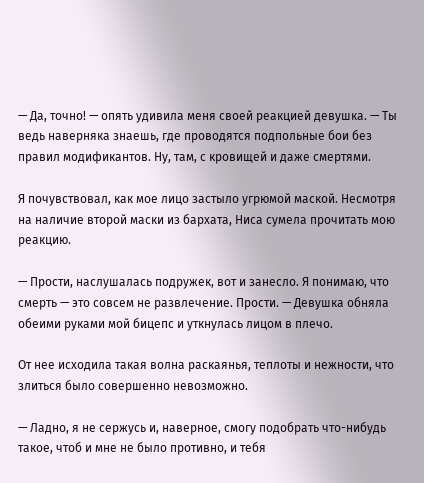— Да, точно! — опять удивила меня своей реакцией девушка. — Ты ведь наверняка знаешь, где проводятся подпольные бои без правил модификантов. Ну, там, с кровищей и даже смертями.

Я почувствовал, как мое лицо застыло угрюмой маской. Несмотря на наличие второй маски из бархата, Ниса сумела прочитать мою реакцию.

— Прости, наслушалась подружек, вот и занесло. Я понимаю, что смерть — это совсем не развлечение. Прости. — Девушка обняла обеими руками мой бицепс и уткнулась лицом в плечо.

От нее исходила такая волна раскаянья, теплоты и нежности, что злиться было совершенно невозможно.

— Ладно, я не сержусь и, наверное, смогу подобрать что-нибудь такое, чтоб и мне не было противно, и тебя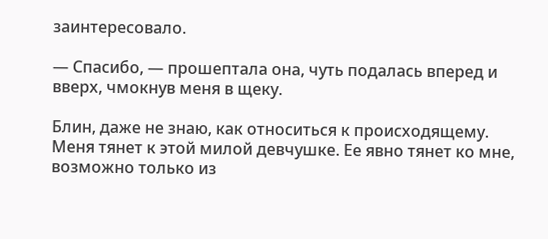заинтересовало.

— Спасибо, — прошептала она, чуть подалась вперед и вверх, чмокнув меня в щеку.

Блин, даже не знаю, как относиться к происходящему. Меня тянет к этой милой девчушке. Ее явно тянет ко мне, возможно только из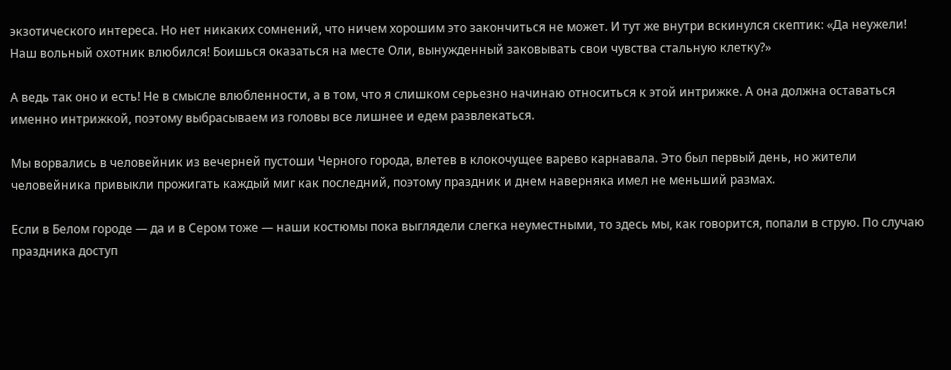экзотического интереса. Но нет никаких сомнений, что ничем хорошим это закончиться не может. И тут же внутри вскинулся скептик: «Да неужели! Наш вольный охотник влюбился! Боишься оказаться на месте Оли, вынужденный заковывать свои чувства стальную клетку?»

А ведь так оно и есть! Не в смысле влюбленности, а в том, что я слишком серьезно начинаю относиться к этой интрижке. А она должна оставаться именно интрижкой, поэтому выбрасываем из головы все лишнее и едем развлекаться.

Мы ворвались в человейник из вечерней пустоши Черного города, влетев в клокочущее варево карнавала. Это был первый день, но жители человейника привыкли прожигать каждый миг как последний, поэтому праздник и днем наверняка имел не меньший размах.

Если в Белом городе — да и в Сером тоже — наши костюмы пока выглядели слегка неуместными, то здесь мы, как говорится, попали в струю. По случаю праздника доступ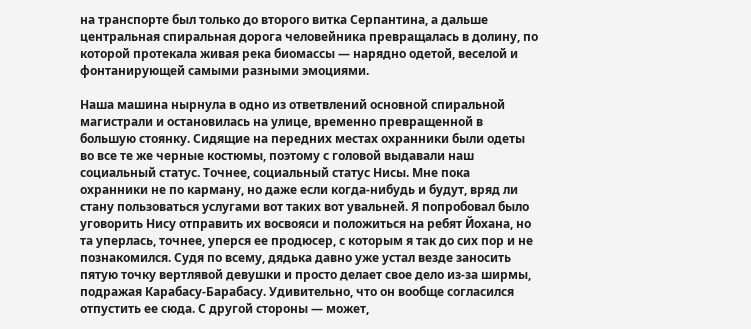на транспорте был только до второго витка Серпантина, а дальше центральная спиральная дорога человейника превращалась в долину, по которой протекала живая река биомассы — нарядно одетой, веселой и фонтанирующей самыми разными эмоциями.

Наша машина нырнула в одно из ответвлений основной спиральной магистрали и остановилась на улице, временно превращенной в большую стоянку. Сидящие на передних местах охранники были одеты во все те же черные костюмы, поэтому с головой выдавали наш социальный статус. Точнее, социальный статус Нисы. Мне пока охранники не по карману, но даже если когда-нибудь и будут, вряд ли стану пользоваться услугами вот таких вот увальней. Я попробовал было уговорить Нису отправить их восвояси и положиться на ребят Йохана, но та уперлась, точнее, уперся ее продюсер, с которым я так до сих пор и не познакомился. Судя по всему, дядька давно уже устал везде заносить пятую точку вертлявой девушки и просто делает свое дело из-за ширмы, подражая Карабасу-Барабасу. Удивительно, что он вообще согласился отпустить ее сюда. С другой стороны — может,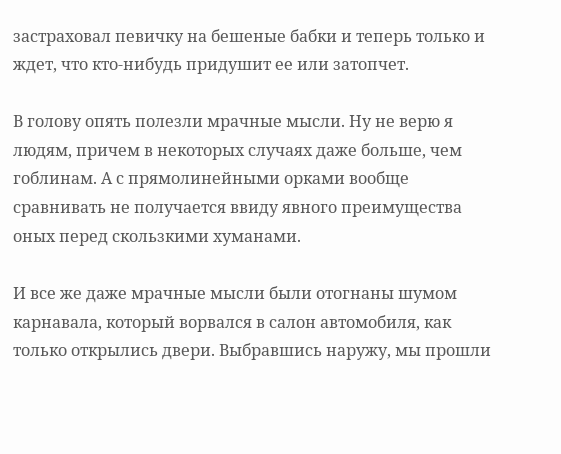застраховал певичку на бешеные бабки и теперь только и ждет, что кто-нибудь придушит ее или затопчет.

В голову опять полезли мрачные мысли. Ну не верю я людям, причем в некоторых случаях даже больше, чем гоблинам. А с прямолинейными орками вообще сравнивать не получается ввиду явного преимущества оных перед скользкими хуманами.

И все же даже мрачные мысли были отогнаны шумом карнавала, который ворвался в салон автомобиля, как только открылись двери. Выбравшись наружу, мы прошли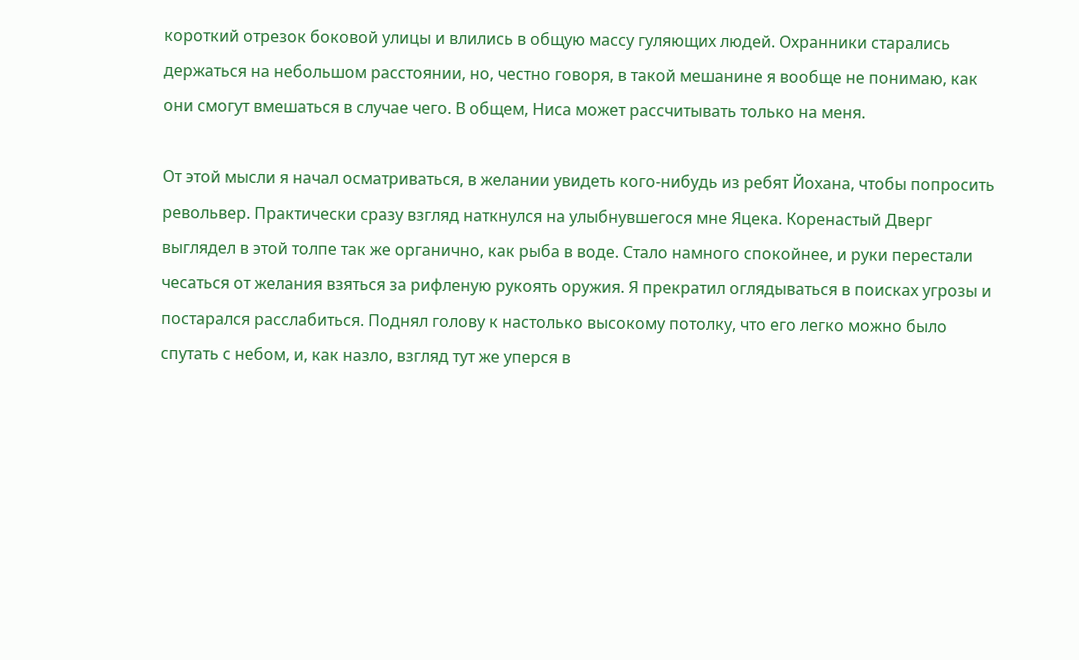короткий отрезок боковой улицы и влились в общую массу гуляющих людей. Охранники старались держаться на небольшом расстоянии, но, честно говоря, в такой мешанине я вообще не понимаю, как они смогут вмешаться в случае чего. В общем, Ниса может рассчитывать только на меня.

От этой мысли я начал осматриваться, в желании увидеть кого-нибудь из ребят Йохана, чтобы попросить револьвер. Практически сразу взгляд наткнулся на улыбнувшегося мне Яцека. Коренастый Дверг выглядел в этой толпе так же органично, как рыба в воде. Стало намного спокойнее, и руки перестали чесаться от желания взяться за рифленую рукоять оружия. Я прекратил оглядываться в поисках угрозы и постарался расслабиться. Поднял голову к настолько высокому потолку, что его легко можно было спутать с небом, и, как назло, взгляд тут же уперся в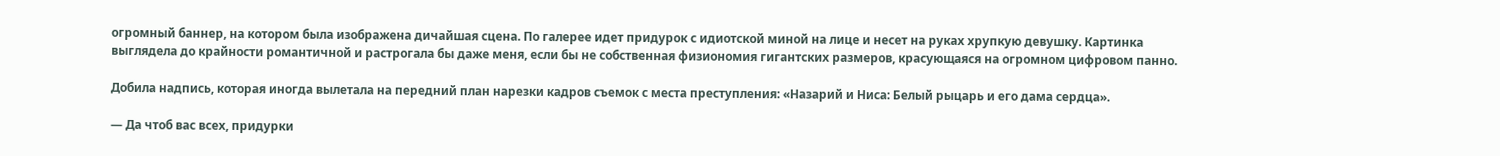огромный баннер, на котором была изображена дичайшая сцена. По галерее идет придурок с идиотской миной на лице и несет на руках хрупкую девушку. Картинка выглядела до крайности романтичной и растрогала бы даже меня, если бы не собственная физиономия гигантских размеров, красующаяся на огромном цифровом панно.

Добила надпись, которая иногда вылетала на передний план нарезки кадров съемок с места преступления: «Назарий и Ниса: Белый рыцарь и его дама сердца».

— Да чтоб вас всех, придурки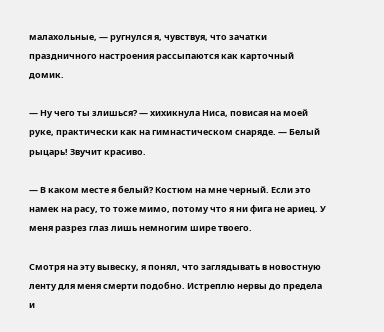малахольные, — ругнулся я, чувствуя, что зачатки праздничного настроения рассыпаются как карточный домик.

— Ну чего ты злишься? — хихикнула Ниса, повисая на моей руке, практически как на гимнастическом снаряде. — Белый рыцарь! Звучит красиво.

— В каком месте я белый? Костюм на мне черный. Если это намек на расу, то тоже мимо, потому что я ни фига не ариец. У меня разрез глаз лишь немногим шире твоего.

Смотря на эту вывеску, я понял, что заглядывать в новостную ленту для меня смерти подобно. Истреплю нервы до предела и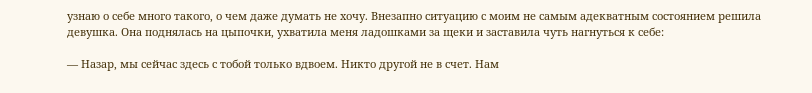узнаю о себе много такого, о чем даже думать не хочу. Внезапно ситуацию с моим не самым адекватным состоянием решила девушка. Она поднялась на цыпочки, ухватила меня ладошками за щеки и заставила чуть нагнуться к себе:

— Назар, мы сейчас здесь с тобой только вдвоем. Никто другой не в счет. Нам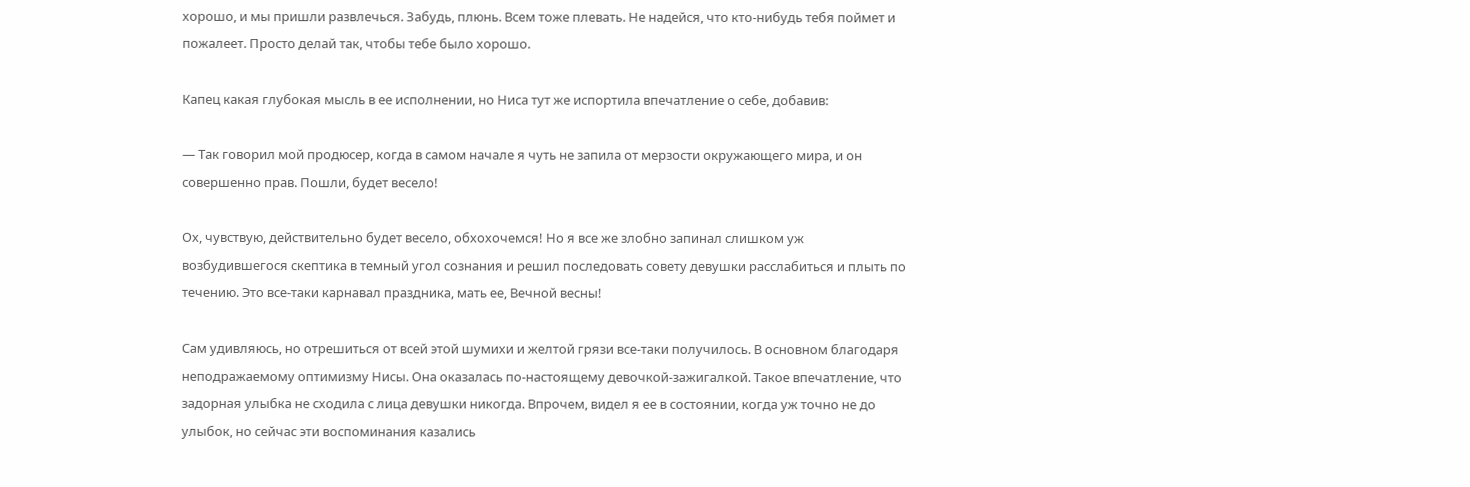хорошо, и мы пришли развлечься. Забудь, плюнь. Всем тоже плевать. Не надейся, что кто-нибудь тебя поймет и пожалеет. Просто делай так, чтобы тебе было хорошо.

Капец какая глубокая мысль в ее исполнении, но Ниса тут же испортила впечатление о себе, добавив:

— Так говорил мой продюсер, когда в самом начале я чуть не запила от мерзости окружающего мира, и он совершенно прав. Пошли, будет весело!

Ох, чувствую, действительно будет весело, обхохочемся! Но я все же злобно запинал слишком уж возбудившегося скептика в темный угол сознания и решил последовать совету девушки расслабиться и плыть по течению. Это все-таки карнавал праздника, мать ее, Вечной весны!

Сам удивляюсь, но отрешиться от всей этой шумихи и желтой грязи все-таки получилось. В основном благодаря неподражаемому оптимизму Нисы. Она оказалась по-настоящему девочкой-зажигалкой. Такое впечатление, что задорная улыбка не сходила с лица девушки никогда. Впрочем, видел я ее в состоянии, когда уж точно не до улыбок, но сейчас эти воспоминания казались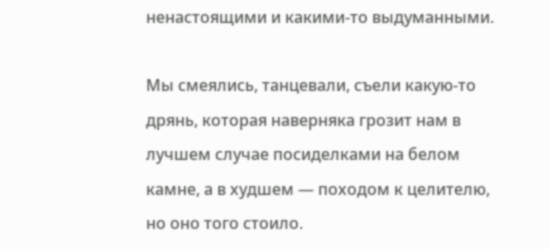ненастоящими и какими-то выдуманными.

Мы смеялись, танцевали, съели какую-то дрянь, которая наверняка грозит нам в лучшем случае посиделками на белом камне, а в худшем — походом к целителю, но оно того стоило.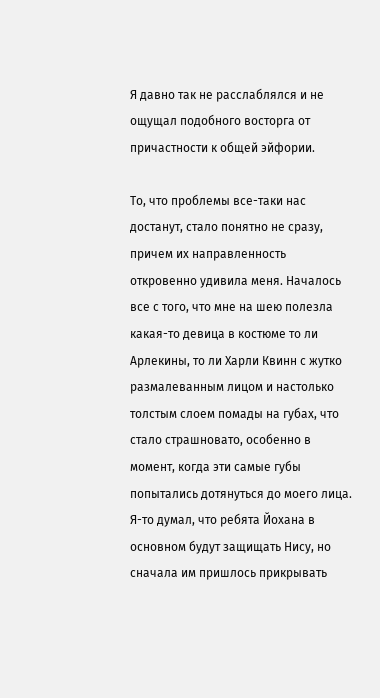Я давно так не расслаблялся и не ощущал подобного восторга от причастности к общей эйфории.

То, что проблемы все-таки нас достанут, стало понятно не сразу, причем их направленность откровенно удивила меня. Началось все с того, что мне на шею полезла какая-то девица в костюме то ли Арлекины, то ли Харли Квинн с жутко размалеванным лицом и настолько толстым слоем помады на губах, что стало страшновато, особенно в момент, когда эти самые губы попытались дотянуться до моего лица. Я-то думал, что ребята Йохана в основном будут защищать Нису, но сначала им пришлось прикрывать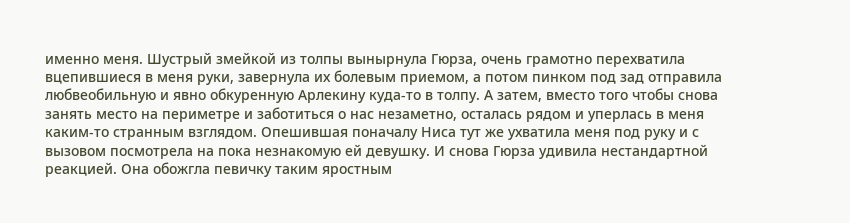именно меня. Шустрый змейкой из толпы вынырнула Гюрза, очень грамотно перехватила вцепившиеся в меня руки, завернула их болевым приемом, а потом пинком под зад отправила любвеобильную и явно обкуренную Арлекину куда-то в толпу. А затем, вместо того чтобы снова занять место на периметре и заботиться о нас незаметно, осталась рядом и уперлась в меня каким-то странным взглядом. Опешившая поначалу Ниса тут же ухватила меня под руку и с вызовом посмотрела на пока незнакомую ей девушку. И снова Гюрза удивила нестандартной реакцией. Она обожгла певичку таким яростным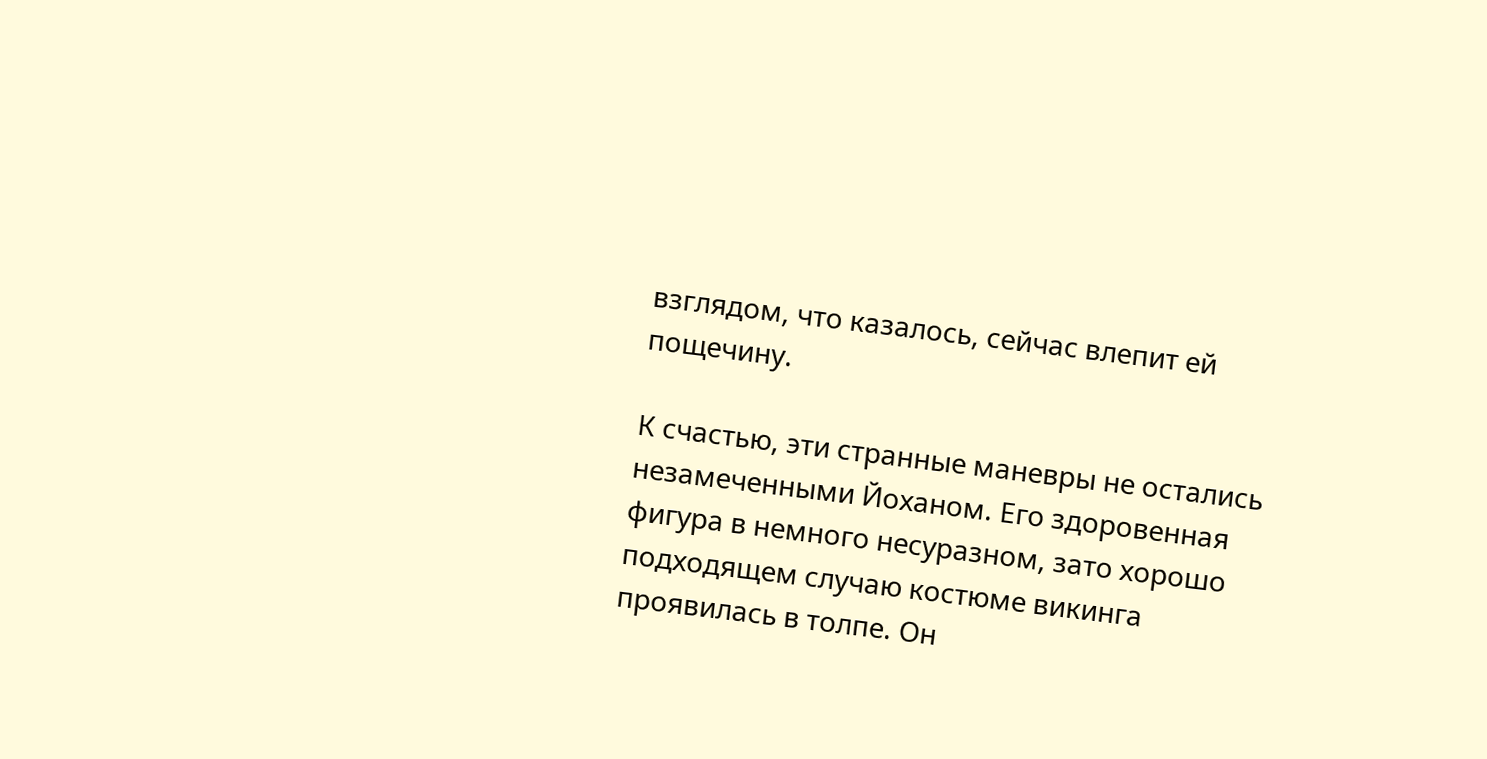взглядом, что казалось, сейчас влепит ей пощечину.

К счастью, эти странные маневры не остались незамеченными Йоханом. Его здоровенная фигура в немного несуразном, зато хорошо подходящем случаю костюме викинга проявилась в толпе. Он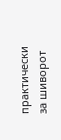практически за шиворот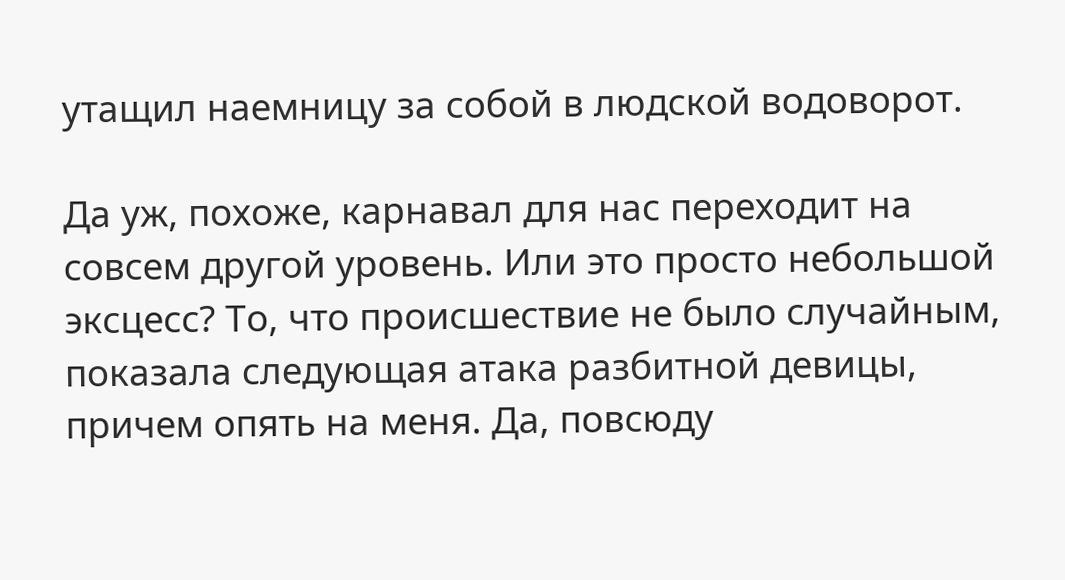утащил наемницу за собой в людской водоворот.

Да уж, похоже, карнавал для нас переходит на совсем другой уровень. Или это просто небольшой эксцесс? То, что происшествие не было случайным, показала следующая атака разбитной девицы, причем опять на меня. Да, повсюду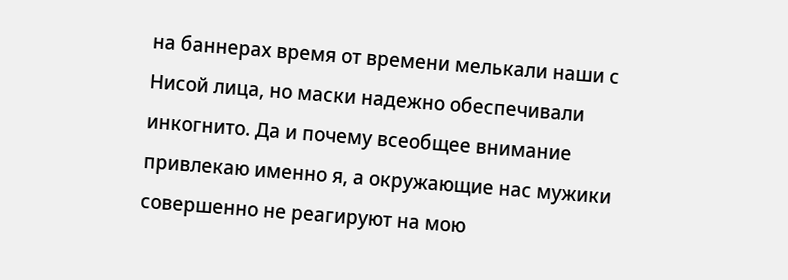на баннерах время от времени мелькали наши с Нисой лица, но маски надежно обеспечивали инкогнито. Да и почему всеобщее внимание привлекаю именно я, а окружающие нас мужики совершенно не реагируют на мою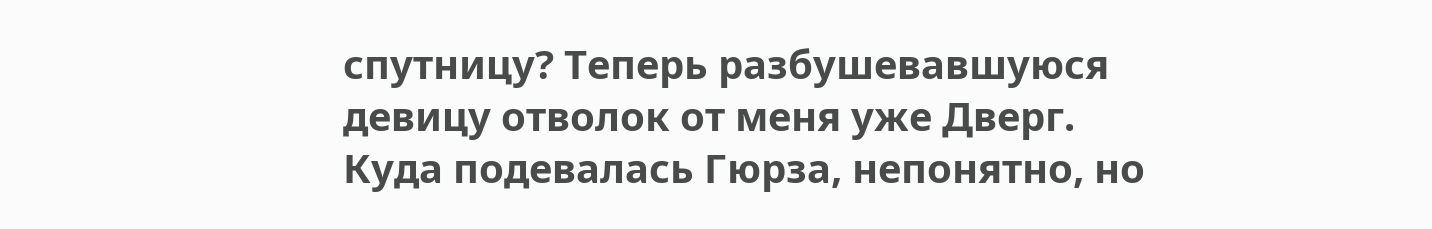спутницу? Теперь разбушевавшуюся девицу отволок от меня уже Дверг. Куда подевалась Гюрза, непонятно, но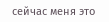сейчас меня это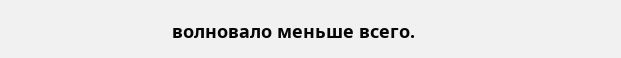волновало меньше всего.